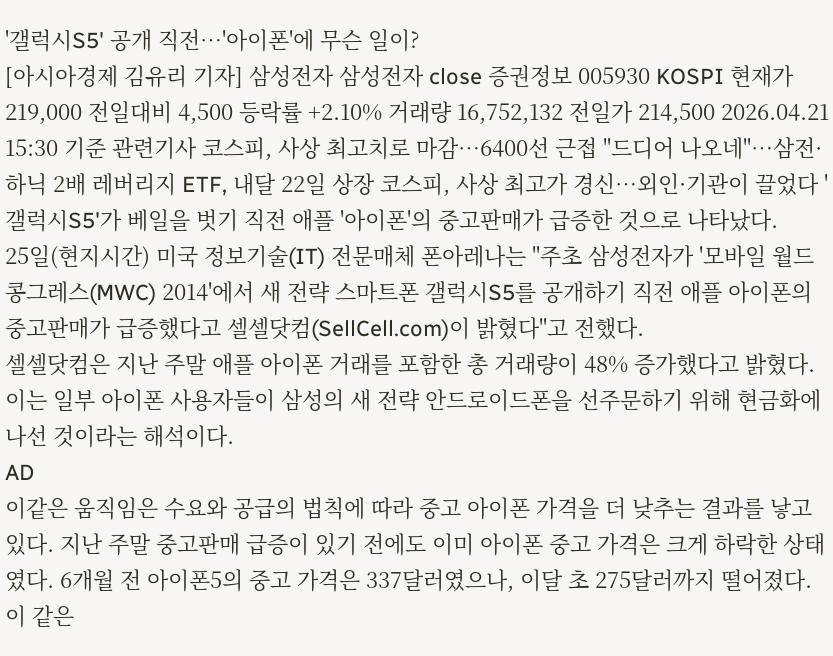'갤럭시S5' 공개 직전…'아이폰'에 무슨 일이?
[아시아경제 김유리 기자] 삼성전자 삼성전자 close 증권정보 005930 KOSPI 현재가 219,000 전일대비 4,500 등락률 +2.10% 거래량 16,752,132 전일가 214,500 2026.04.21 15:30 기준 관련기사 코스피, 사상 최고치로 마감…6400선 근접 "드디어 나오네"…삼전·하닉 2배 레버리지 ETF, 내달 22일 상장 코스피, 사상 최고가 경신…외인·기관이 끌었다 '갤럭시S5'가 베일을 벗기 직전 애플 '아이폰'의 중고판매가 급증한 것으로 나타났다.
25일(현지시간) 미국 정보기술(IT) 전문매체 폰아레나는 "주초 삼성전자가 '모바일 월드 콩그레스(MWC) 2014'에서 새 전략 스마트폰 갤럭시S5를 공개하기 직전 애플 아이폰의 중고판매가 급증했다고 셀셀닷컴(SellCell.com)이 밝혔다"고 전했다.
셀셀닷컴은 지난 주말 애플 아이폰 거래를 포함한 총 거래량이 48% 증가했다고 밝혔다. 이는 일부 아이폰 사용자들이 삼성의 새 전략 안드로이드폰을 선주문하기 위해 현금화에 나선 것이라는 해석이다.
AD
이같은 움직임은 수요와 공급의 법칙에 따라 중고 아이폰 가격을 더 낮추는 결과를 낳고 있다. 지난 주말 중고판매 급증이 있기 전에도 이미 아이폰 중고 가격은 크게 하락한 상태였다. 6개월 전 아이폰5의 중고 가격은 337달러였으나, 이달 초 275달러까지 떨어졌다. 이 같은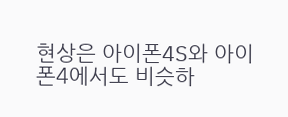현상은 아이폰4S와 아이폰4에서도 비슷하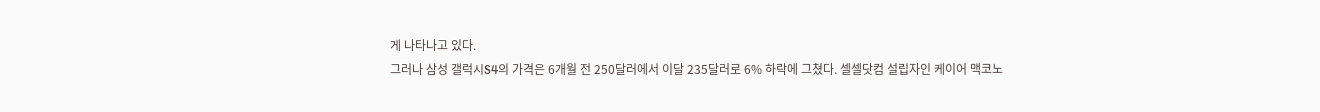게 나타나고 있다.
그러나 삼성 갤럭시S4의 가격은 6개월 전 250달러에서 이달 235달러로 6% 하락에 그쳤다. 셀셀닷컴 설립자인 케이어 맥코노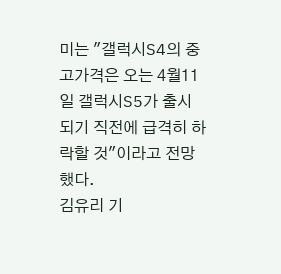미는 "갤럭시S4의 중고가격은 오는 4월11일 갤럭시S5가 출시되기 직전에 급격히 하락할 것"이라고 전망했다.
김유리 기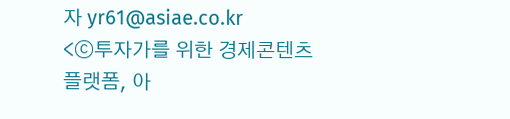자 yr61@asiae.co.kr
<ⓒ투자가를 위한 경제콘텐츠 플랫폼, 아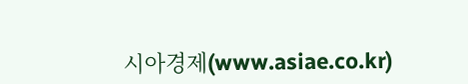시아경제(www.asiae.co.kr)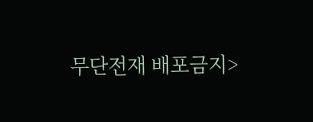무단전재 배포금지>